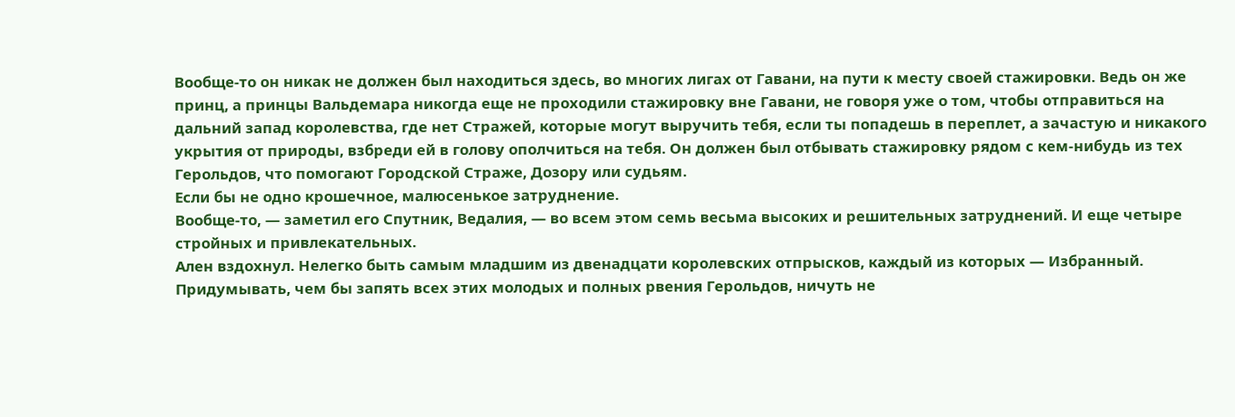Вообще-то он никак не должен был находиться здесь, во многих лигах от Гавани, на пути к месту своей стажировки. Ведь он же принц, а принцы Вальдемара никогда еще не проходили стажировку вне Гавани, не говоря уже о том, чтобы отправиться на дальний запад королевства, где нет Стражей, которые могут выручить тебя, если ты попадешь в переплет, а зачастую и никакого укрытия от природы, взбреди ей в голову ополчиться на тебя. Он должен был отбывать стажировку рядом с кем-нибудь из тех Герольдов, что помогают Городской Страже, Дозору или судьям.
Если бы не одно крошечное, малюсенькое затруднение.
Вообще-то, — заметил его Спутник, Ведалия, — во всем этом семь весьма высоких и решительных затруднений. И еще четыре стройных и привлекательных.
Ален вздохнул. Нелегко быть самым младшим из двенадцати королевских отпрысков, каждый из которых — Избранный.
Придумывать, чем бы запять всех этих молодых и полных рвения Герольдов, ничуть не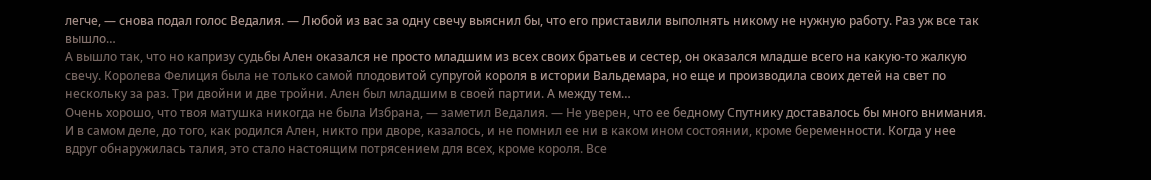легче, — снова подал голос Ведалия. — Любой из вас за одну свечу выяснил бы, что его приставили выполнять никому не нужную работу. Раз уж все так вышло…
А вышло так, что но капризу судьбы Ален оказался не просто младшим из всех своих братьев и сестер, он оказался младше всего на какую-то жалкую свечу. Королева Фелиция была не только самой плодовитой супругой короля в истории Вальдемара, но еще и производила своих детей на свет по нескольку за раз. Три двойни и две тройни. Ален был младшим в своей партии. А между тем…
Очень хорошо, что твоя матушка никогда не была Избрана, — заметил Ведалия. — Не уверен, что ее бедному Спутнику доставалось бы много внимания.
И в самом деле, до того, как родился Ален, никто при дворе, казалось, и не помнил ее ни в каком ином состоянии, кроме беременности. Когда у нее вдруг обнаружилась талия, это стало настоящим потрясением для всех, кроме короля. Все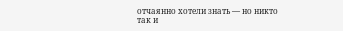отчаянно хотели знать — но никто так и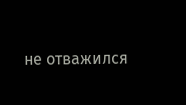не отважился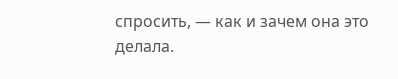спросить, — как и зачем она это делала.